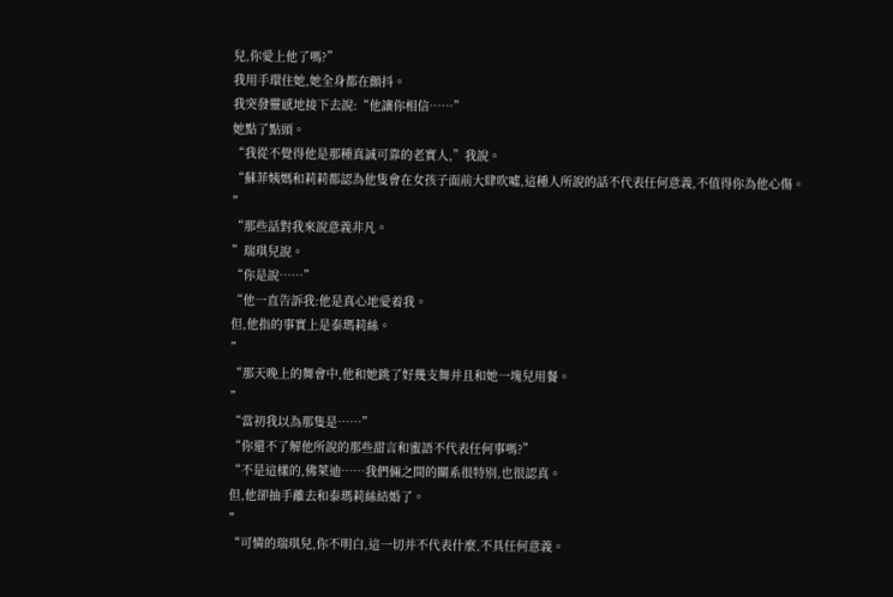兒,你愛上他了嗎?”
我用手環住她,她全身都在顫抖。
我突發靈感地接下去說:“他讓你相信……”
她點了點頭。
“我從不覺得他是那種真誠可靠的老實人,”我說。
“蘇菲姨媽和莉莉都認為他隻會在女孩子面前大肆吹噓,這種人所說的話不代表任何意義,不值得你為他心傷。
”
“那些話對我來說意義非凡。
”瑞琪兒說。
“你是說……”
“他一直告訴我:他是真心地愛着我。
但,他指的事實上是泰瑪莉絲。
”
“那天晚上的舞會中,他和她跳了好幾支舞并且和她一塊兒用餐。
”
“當初我以為那隻是……”
“你還不了解他所說的那些甜言和蜜語不代表任何事嗎?”
“不是這樣的,佛萊迪……我們倆之間的關系很特别,也很認真。
但,他卻抽手離去和泰瑪莉絲結婚了。
”
“可憐的瑞琪兒,你不明白,這一切并不代表什麼,不具任何意義。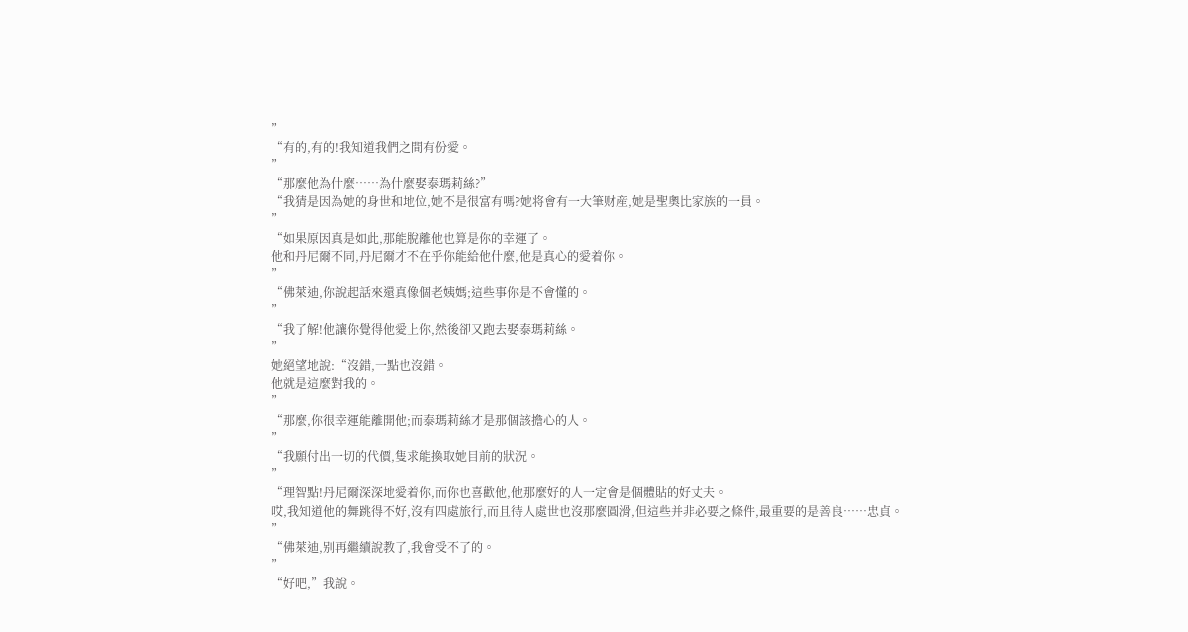”
“有的,有的!我知道我們之間有份愛。
”
“那麼他為什麼……為什麼娶泰瑪莉絲?”
“我猜是因為她的身世和地位,她不是很富有嗎?她将會有一大筆财産,她是聖奧比家族的一員。
”
“如果原因真是如此,那能脫離他也算是你的幸運了。
他和丹尼爾不同,丹尼爾才不在乎你能給他什麼,他是真心的愛着你。
”
“佛萊迪,你說起話來還真像個老姨媽;這些事你是不會懂的。
”
“我了解!他讓你覺得他愛上你,然後卻又跑去娶泰瑪莉絲。
”
她絕望地說:“沒錯,一點也沒錯。
他就是這麼對我的。
”
“那麼,你很幸運能離開他;而泰瑪莉絲才是那個該擔心的人。
”
“我願付出一切的代價,隻求能換取她目前的狀況。
”
“理智點!丹尼爾深深地愛着你,而你也喜歡他,他那麼好的人一定會是個體貼的好丈夫。
哎,我知道他的舞跳得不好,沒有四處旅行,而且待人處世也沒那麼圓滑,但這些并非必要之條件,最重要的是善良……忠貞。
”
“佛萊迪,别再繼續說教了,我會受不了的。
”
“好吧,”我說。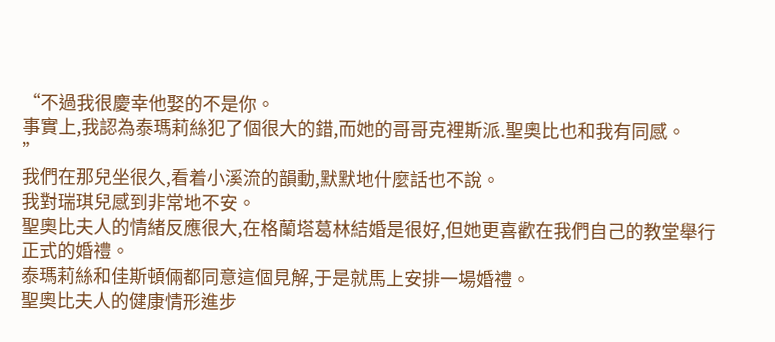“不過我很慶幸他娶的不是你。
事實上,我認為泰瑪莉絲犯了個很大的錯,而她的哥哥克裡斯派.聖奧比也和我有同感。
”
我們在那兒坐很久,看着小溪流的韻動,默默地什麼話也不說。
我對瑞琪兒感到非常地不安。
聖奧比夫人的情緒反應很大,在格蘭塔葛林結婚是很好,但她更喜歡在我們自己的教堂舉行正式的婚禮。
泰瑪莉絲和佳斯頓倆都同意這個見解,于是就馬上安排一場婚禮。
聖奧比夫人的健康情形進步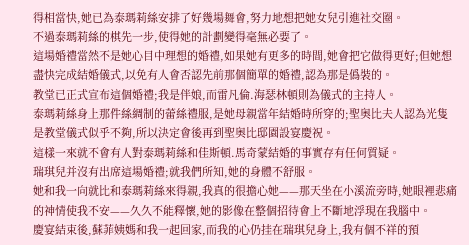得相當快,她已為泰瑪莉絲安排了好幾場舞會,努力地想把她女兒引進社交圈。
不過泰瑪莉絲的棋先一步,使得她的計劃變得毫無必要了。
這場婚禮當然不是她心目中理想的婚禮,如果她有更多的時間,她會把它做得更好;但她想盡快完成結婚儀式,以免有人會否認先前那個簡單的婚禮,認為那是僞裝的。
教堂已正式宣布這個婚禮;我是伴娘,而雷凡倫.海瑟林頓則為儀式的主持人。
泰瑪莉絲身上那件絲綢制的蕾絲禮服,是她母親當年結婚時所穿的;聖奧比夫人認為光隻是教堂儀式似乎不夠,所以決定會後再到聖奧比邸園設宴慶祝。
這樣一來就不會有人對泰瑪莉絲和佳斯頓.馬奇蒙結婚的事實存有任何質疑。
瑞琪兒并沒有出席這場婚禮;就我們所知,她的身體不舒服。
她和我一向就比和泰瑪莉絲來得親,我真的很擔心她——那天坐在小溪流旁時,她眼裡悲痛的神情使我不安——久久不能釋懷,她的影像在整個招待會上不斷地浮現在我腦中。
慶宴結束後,蘇菲姨媽和我一起回家,而我的心仍挂在瑞琪兒身上,我有個不祥的預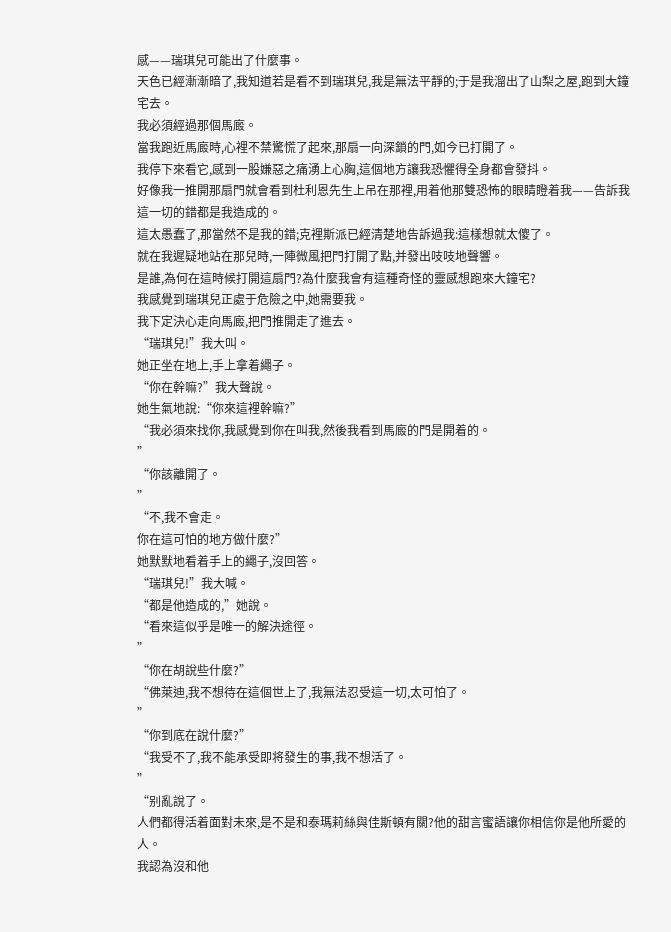感——瑞琪兒可能出了什麼事。
天色已經漸漸暗了,我知道若是看不到瑞琪兒,我是無法平靜的;于是我溜出了山梨之屋,跑到大鐘宅去。
我必須經過那個馬廄。
當我跑近馬廄時,心裡不禁驚慌了起來,那扇一向深鎖的門,如今已打開了。
我停下來看它,感到一股嫌惡之痛湧上心胸,這個地方讓我恐懼得全身都會發抖。
好像我一推開那扇門就會看到杜利恩先生上吊在那裡,用着他那雙恐怖的眼睛瞪着我——告訴我這一切的錯都是我造成的。
這太愚蠢了,那當然不是我的錯;克裡斯派已經清楚地告訴過我:這樣想就太傻了。
就在我遲疑地站在那兒時,一陣微風把門打開了點,并發出吱吱地聲響。
是誰,為何在這時候打開這扇門?為什麼我會有這種奇怪的靈感想跑來大鐘宅?
我感覺到瑞琪兒正處于危險之中,她需要我。
我下定決心走向馬廄,把門推開走了進去。
“瑞琪兒!”我大叫。
她正坐在地上,手上拿着繩子。
“你在幹嘛?”我大聲說。
她生氣地說:“你來這裡幹嘛?”
“我必須來找你,我感覺到你在叫我,然後我看到馬廄的門是開着的。
”
“你該離開了。
”
“不,我不會走。
你在這可怕的地方做什麼?”
她默默地看着手上的繩子,沒回答。
“瑞琪兒!”我大喊。
“都是他造成的,”她說。
“看來這似乎是唯一的解決途徑。
”
“你在胡說些什麼?”
“佛萊迪,我不想待在這個世上了,我無法忍受這一切,太可怕了。
”
“你到底在說什麼?”
“我受不了,我不能承受即将發生的事,我不想活了。
”
“别亂說了。
人們都得活着面對未來,是不是和泰瑪莉絲與佳斯頓有關?他的甜言蜜語讓你相信你是他所愛的人。
我認為沒和他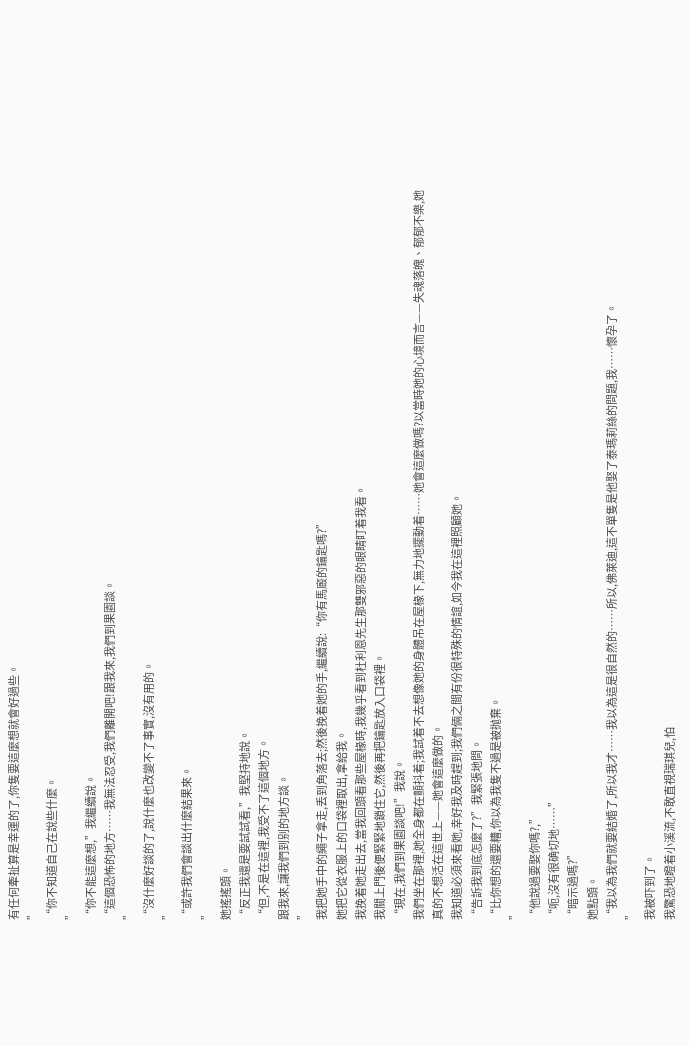有任何牽扯算是幸運的了,你隻要這麼想就會好過些。
”
“你不知道自己在說些什麼。
”
“你不能這麼想,”我繼續說。
“這個恐怖的地方……我無法忍受,我們離開吧!跟我來,我們到果園談。
”
“沒什麼好談的了,說什麼也改變不了事實,沒有用的。
”
“或許我們會談出什麼結果來。
”
她搖搖頭。
“反正我還是要試試看,”我堅持地說。
“但,不是在這裡,我受不了這個地方。
跟我來,讓我們到别的地方談。
”
我把她手中的繩子拿走,丢到角落去;然後挽着她的手,繼續說:“你有馬廄的鑰匙嗎?”
她把它從衣服上的口袋裡取出,拿給我。
我挽着她走出去,當我回頭看那些屋椽時,我幾乎看到杜利恩先生那雙邪惡的眼睛盯着我看。
我關上門後便緊緊地鎖住它,然後再把鑰匙放入口袋裡。
“現在,我們到果園談吧!”我說。
我們坐在那裡,她全身都在顫抖着;我試着不去想像她的身體吊在屋椽下,無力地擺動着……她會這麼做嗎?以當時她的心境而言——失魂落魄、郁郁不樂,她真的不想活在這世上——她會這麼做的。
我知道必須來看她,幸好我及時趕到;我們倆之間有份很特殊的情誼,如今我在這裡照顧她。
“告訴我到底怎麼了?”我緊張地問。
“比你想的還要糟,你以為我隻不過是被抛棄。
”
“他說過要娶你嗎?,”
“呃,沒有很确切地……”
“暗示過嗎?”
她點頭。
“我以為我們就要結婚了,所以我才……我以為這是很自然的……所以,佛萊迪,這不單隻是他娶了泰瑪莉絲的問題,我……懷孕了。
”
我被吓到了。
我驚恐地瞪着小溪流,不敢直視瑞琪兒,怕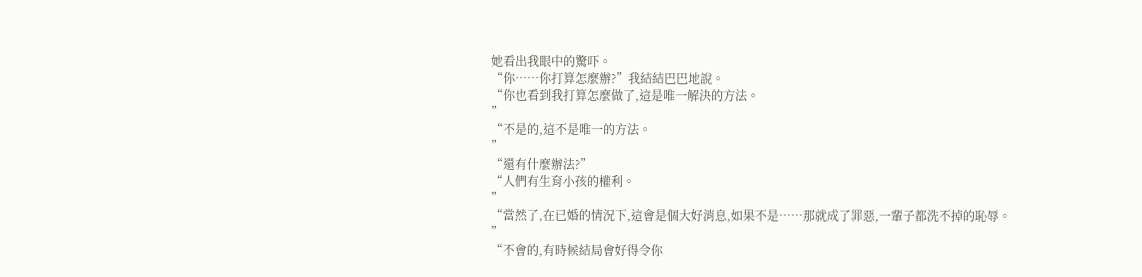她看出我眼中的驚吓。
“你……你打算怎麼辦?”我結結巴巴地說。
“你也看到我打算怎麼做了,這是唯一解決的方法。
”
“不是的,這不是唯一的方法。
”
“還有什麼辦法?”
“人們有生育小孩的權利。
”
“當然了,在已婚的情況下,這會是個大好消息,如果不是……那就成了罪惡,一輩子都洗不掉的恥辱。
”
“不會的,有時候結局會好得令你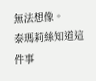無法想像。
泰瑪莉絲知道這件事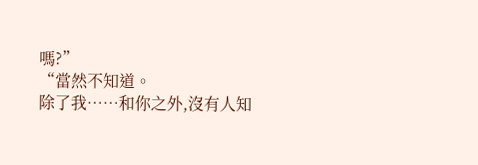嗎?”
“當然不知道。
除了我……和你之外,沒有人知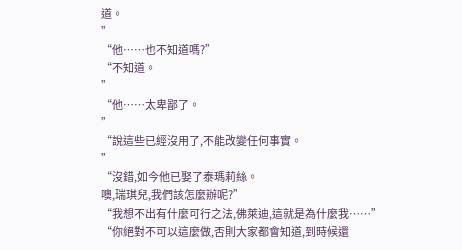道。
”
“他……也不知道嗎?”
“不知道。
”
“他……太卑鄙了。
”
“說這些已經沒用了,不能改變任何事實。
”
“沒錯,如今他已娶了泰瑪莉絲。
噢,瑞琪兒,我們該怎麼辦呢?”
“我想不出有什麼可行之法,佛萊迪,這就是為什麼我……”
“你絕對不可以這麼做,否則大家都會知道,到時候還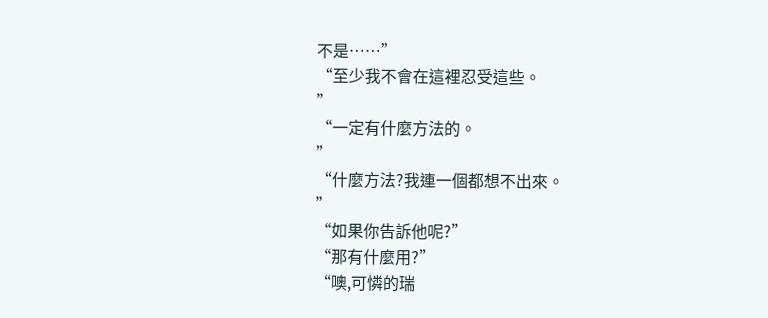不是……”
“至少我不會在這裡忍受這些。
”
“一定有什麼方法的。
”
“什麼方法?我連一個都想不出來。
”
“如果你告訴他呢?”
“那有什麼用?”
“噢,可憐的瑞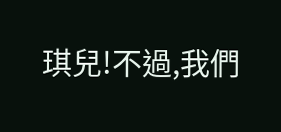琪兒!不過,我們